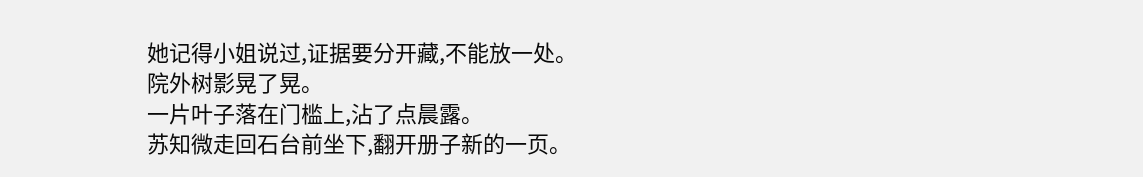她记得小姐说过,证据要分开藏,不能放一处。
院外树影晃了晃。
一片叶子落在门槛上,沾了点晨露。
苏知微走回石台前坐下,翻开册子新的一页。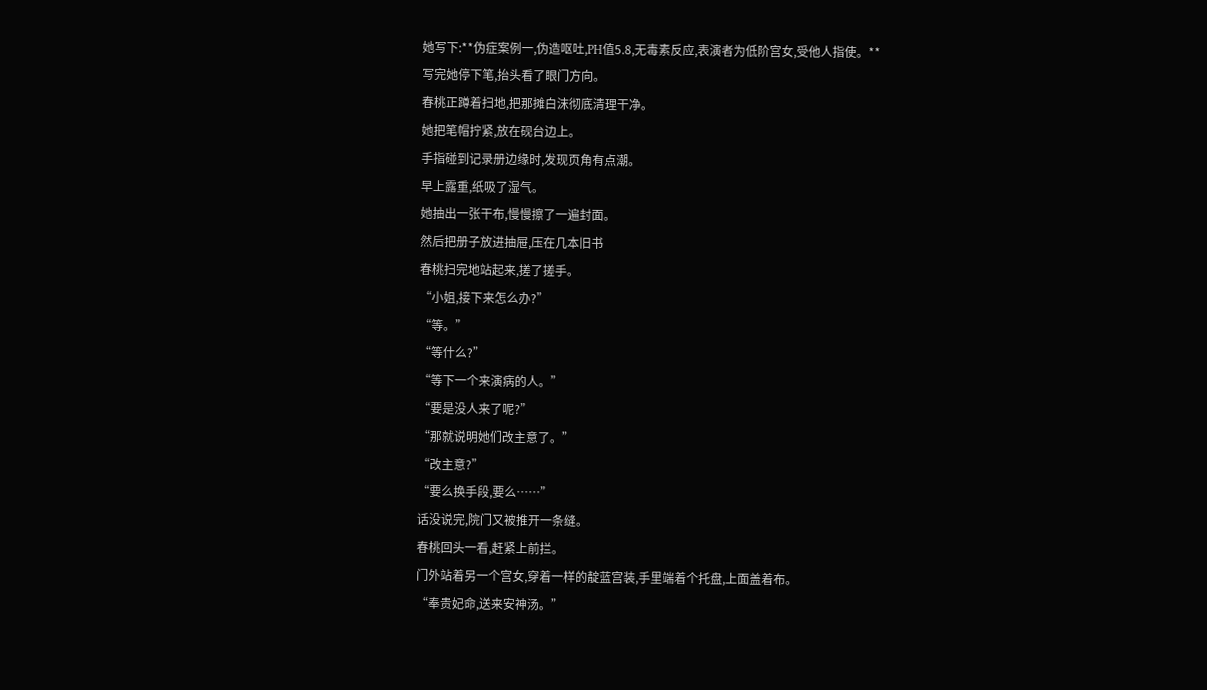她写下:**伪症案例一,伪造呕吐,PH值5.8,无毒素反应,表演者为低阶宫女,受他人指使。**
写完她停下笔,抬头看了眼门方向。
春桃正蹲着扫地,把那摊白沫彻底清理干净。
她把笔帽拧紧,放在砚台边上。
手指碰到记录册边缘时,发现页角有点潮。
早上露重,纸吸了湿气。
她抽出一张干布,慢慢擦了一遍封面。
然后把册子放进抽屉,压在几本旧书
春桃扫完地站起来,搓了搓手。
“小姐,接下来怎么办?”
“等。”
“等什么?”
“等下一个来演病的人。”
“要是没人来了呢?”
“那就说明她们改主意了。”
“改主意?”
“要么换手段,要么……”
话没说完,院门又被推开一条缝。
春桃回头一看,赶紧上前拦。
门外站着另一个宫女,穿着一样的靛蓝宫装,手里端着个托盘,上面盖着布。
“奉贵妃命,送来安神汤。”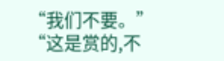“我们不要。”
“这是赏的,不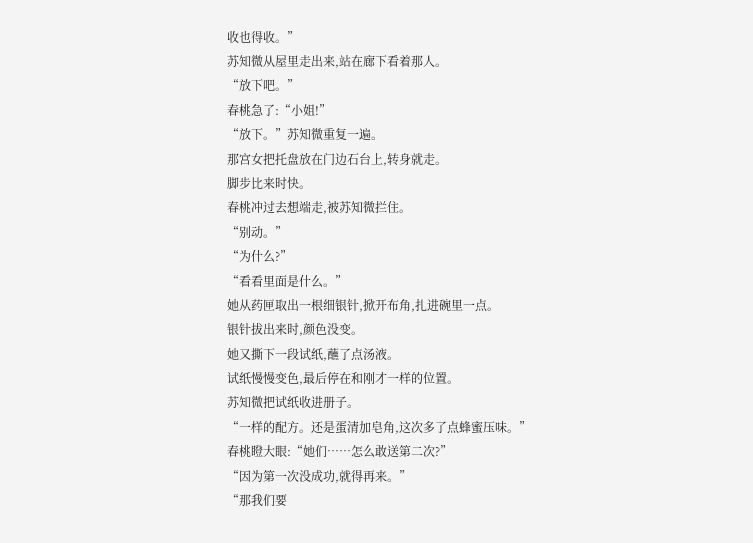收也得收。”
苏知微从屋里走出来,站在廊下看着那人。
“放下吧。”
春桃急了:“小姐!”
“放下。”苏知微重复一遍。
那宫女把托盘放在门边石台上,转身就走。
脚步比来时快。
春桃冲过去想端走,被苏知微拦住。
“别动。”
“为什么?”
“看看里面是什么。”
她从药匣取出一根细银针,掀开布角,扎进碗里一点。
银针拔出来时,颜色没变。
她又撕下一段试纸,蘸了点汤液。
试纸慢慢变色,最后停在和刚才一样的位置。
苏知微把试纸收进册子。
“一样的配方。还是蛋清加皂角,这次多了点蜂蜜压味。”
春桃瞪大眼:“她们……怎么敢送第二次?”
“因为第一次没成功,就得再来。”
“那我们要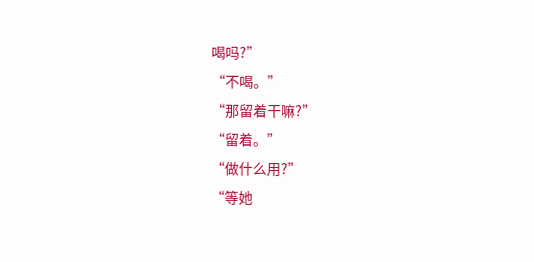喝吗?”
“不喝。”
“那留着干嘛?”
“留着。”
“做什么用?”
“等她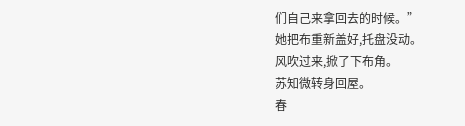们自己来拿回去的时候。”
她把布重新盖好,托盘没动。
风吹过来,掀了下布角。
苏知微转身回屋。
春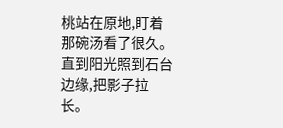桃站在原地,盯着那碗汤看了很久。
直到阳光照到石台边缘,把影子拉长。